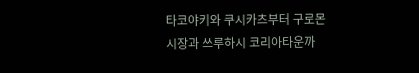타코야키와 쿠시카츠부터 구로몬시장과 쓰루하시 코리아타운까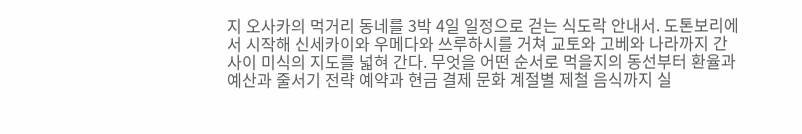지 오사카의 먹거리 동네를 3박 4일 일정으로 걷는 식도락 안내서. 도톤보리에서 시작해 신세카이와 우메다와 쓰루하시를 거쳐 교토와 고베와 나라까지 간사이 미식의 지도를 넓혀 간다. 무엇을 어떤 순서로 먹을지의 동선부터 환율과 예산과 줄서기 전략 예약과 현금 결제 문화 계절별 제철 음식까지 실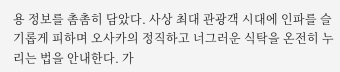용 정보를 촘촘히 담았다. 사상 최대 관광객 시대에 인파를 슬기롭게 피하며 오사카의 정직하고 너그러운 식탁을 온전히 누리는 법을 안내한다. 가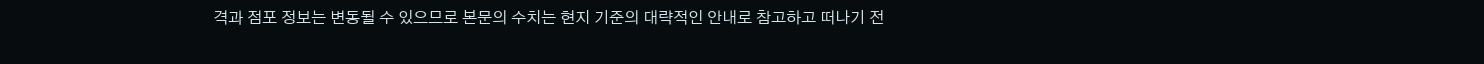격과 점포 정보는 변동될 수 있으므로 본문의 수치는 현지 기준의 대략적인 안내로 참고하고 떠나기 전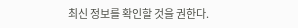최신 정보를 확인할 것을 권한다.